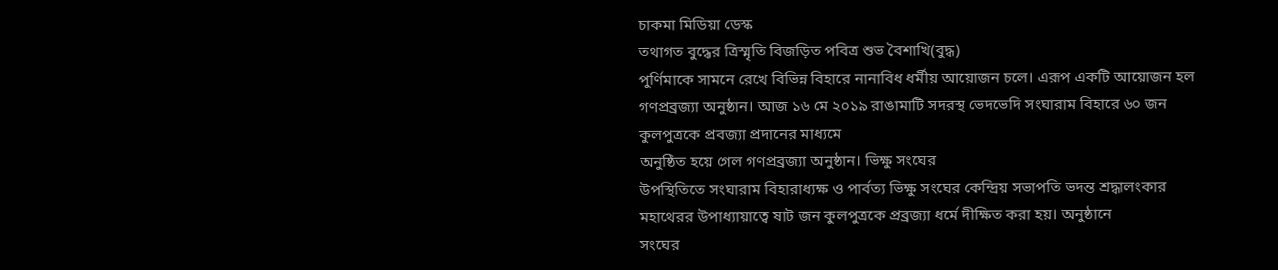চাকমা মিডিয়া ডেস্ক
তথাগত বুদ্ধের ত্রিস্মৃতি বিজড়িত পবিত্র শুভ বৈশাখি(বুদ্ধ)
পুর্ণিমাকে সামনে রেখে বিভিন্ন বিহারে নানাবিধ ধর্মীয় আয়োজন চলে। এরূপ একটি আয়োজন হল
গণপ্রব্রজ্যা অনুষ্ঠান। আজ ১৬ মে ২০১৯ রাঙামাটি সদরস্থ ভেদভেদি সংঘারাম বিহারে ৬০ জন
কুলপুত্রকে প্রবজ্যা প্রদানের মাধ্যমে
অনুষ্ঠিত হয়ে গেল গণপ্রব্রজ্যা অনুষ্ঠান। ভিক্ষু সংঘের
উপস্থিতিতে সংঘারাম বিহারাধ্যক্ষ ও পার্বত্য ভিক্ষু সংঘের কেন্দ্রিয় সভাপতি ভদন্ত শ্রদ্ধালংকার
মহাথেরর উপাধ্যায়াত্বে ষাট জন কুলপুত্রকে প্রব্রজ্যা ধর্মে দীক্ষিত করা হয়। অনুষ্ঠানে
সংঘের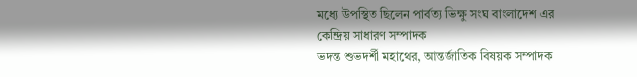মধ্যে উপস্থিত ছিলেন পার্বত্য ভিক্ষু সংঘ বাংলাদেশ এর কেন্দ্রিয় সাধারণ সম্পাদক
ভদন্ত শুভদর্শী মহাথের, আন্তর্জাতিক বিষয়ক সম্পাদক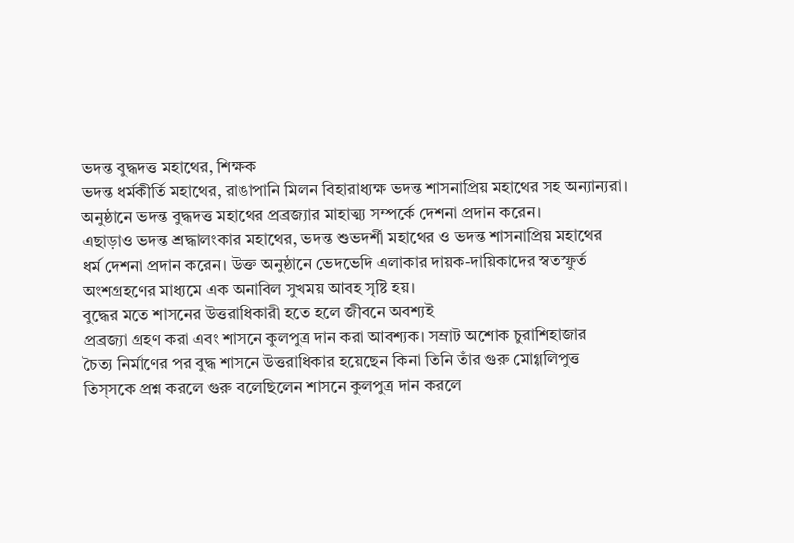ভদন্ত বুদ্ধদত্ত মহাথের, শিক্ষক
ভদন্ত ধর্মকীর্তি মহাথের, রাঙাপানি মিলন বিহারাধ্যক্ষ ভদন্ত শাসনাপ্রিয় মহাথের সহ অন্যান্যরা।
অনুষ্ঠানে ভদন্ত বুদ্ধদত্ত মহাথের প্রব্রজ্যার মাহাত্ম্য সম্পর্কে দেশনা প্রদান করেন।
এছাড়াও ভদন্ত শ্রদ্ধালংকার মহাথের, ভদন্ত শুভদর্শী মহাথের ও ভদন্ত শাসনাপ্রিয় মহাথের
ধর্ম দেশনা প্রদান করেন। উক্ত অনুষ্ঠানে ভেদভেদি এলাকার দায়ক-দায়িকাদের স্বতস্ফুর্ত
অংশগ্রহণের মাধ্যমে এক অনাবিল সুখময় আবহ সৃষ্টি হয়।
বুদ্ধের মতে শাসনের উত্তরাধিকারী হতে হলে জীবনে অবশ্যই
প্রব্রজ্যা গ্রহণ করা এবং শাসনে কুলপুত্র দান করা আবশ্যক। সম্রাট অশোক চুরাশিহাজার
চৈত্য নির্মাণের পর বুদ্ধ শাসনে উত্তরাধিকার হয়েছেন কিনা তিনি তাঁর গুরু মোগ্গলিপুত্ত
তিস্সকে প্রশ্ন করলে গুরু বলেছিলেন শাসনে কুলপুত্র দান করলে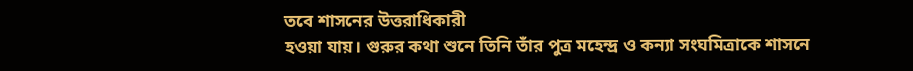তবে শাসনের উত্তরাধিকারী
হওয়া যায়। গুরুর কথা শুনে তিনি তাঁর পুত্র মহেন্দ্র ও কন্যা সংঘমিত্রাকে শাসনে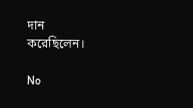দান
করেছিলেন।

No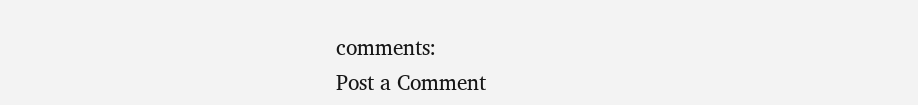comments:
Post a Comment